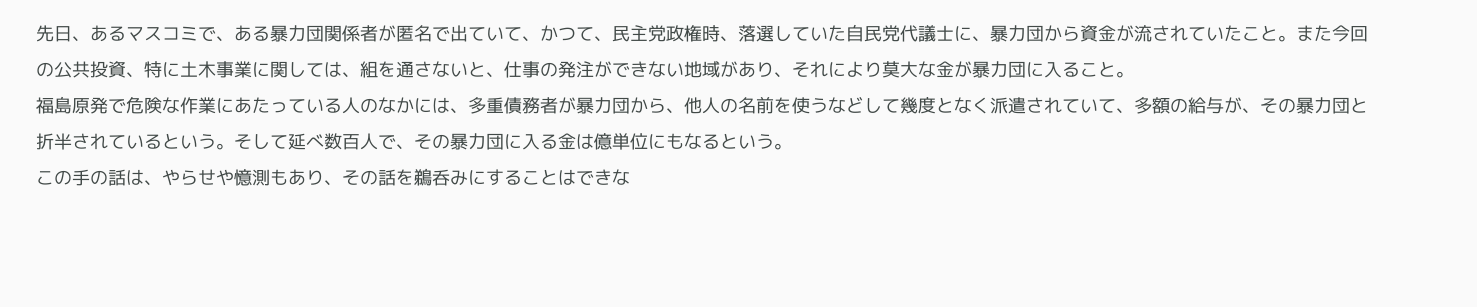先日、あるマスコミで、ある暴力団関係者が匿名で出ていて、かつて、民主党政権時、落選していた自民党代議士に、暴力団から資金が流されていたこと。また今回の公共投資、特に土木事業に関しては、組を通さないと、仕事の発注ができない地域があり、それにより莫大な金が暴力団に入ること。
福島原発で危険な作業にあたっている人のなかには、多重債務者が暴力団から、他人の名前を使うなどして幾度となく派遣されていて、多額の給与が、その暴力団と折半されているという。そして延べ数百人で、その暴力団に入る金は億単位にもなるという。
この手の話は、やらせや憶測もあり、その話を鵜呑みにすることはできな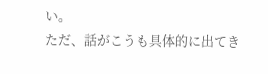い。
ただ、話がこうも具体的に出てき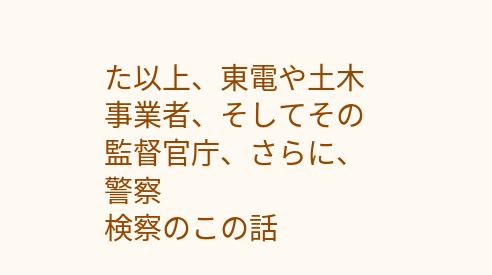た以上、東電や土木事業者、そしてその監督官庁、さらに、警察
検察のこの話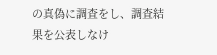の真偽に調査をし、調査結果を公表しなけ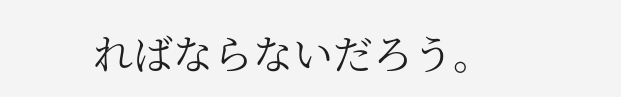ればならないだろう。